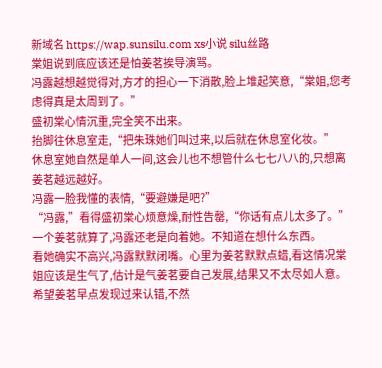新域名 https://wap.sunsilu.com xs小说 silu丝路
棠姐说到底应该还是怕姜茗挨导演骂。
冯露越想越觉得对,方才的担心一下消散,脸上堆起笑意,“棠姐,您考虑得真是太周到了。”
盛初棠心情沉重,完全笑不出来。
抬脚往休息室走,“把朱珠她们叫过来,以后就在休息室化妆。”
休息室她自然是单人一间,这会儿也不想管什么七七八八的,只想离姜茗越远越好。
冯露一脸我懂的表情,“要避嫌是吧?”
“冯露,”看得盛初棠心烦意燥,耐性告罄,“你话有点儿太多了。”
一个姜茗就算了,冯露还老是向着她。不知道在想什么东西。
看她确实不高兴,冯露默默闭嘴。心里为姜茗默默点蜡,看这情况棠姐应该是生气了,估计是气姜茗要自己发展,结果又不太尽如人意。
希望姜茗早点发现过来认错,不然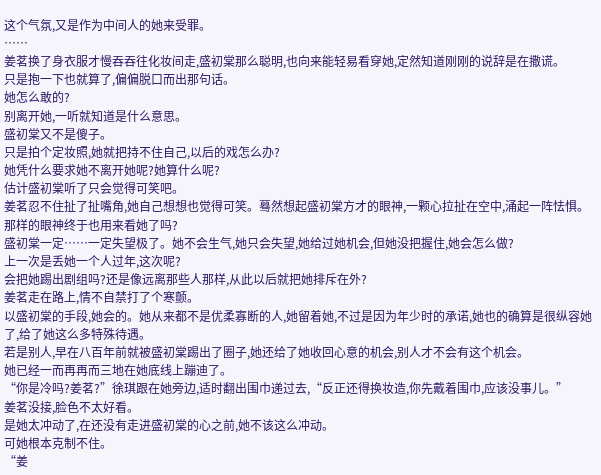这个气氛,又是作为中间人的她来受罪。
……
姜茗换了身衣服才慢吞吞往化妆间走,盛初棠那么聪明,也向来能轻易看穿她,定然知道刚刚的说辞是在撒谎。
只是抱一下也就算了,偏偏脱口而出那句话。
她怎么敢的?
别离开她,一听就知道是什么意思。
盛初棠又不是傻子。
只是拍个定妆照,她就把持不住自己,以后的戏怎么办?
她凭什么要求她不离开她呢?她算什么呢?
估计盛初棠听了只会觉得可笑吧。
姜茗忍不住扯了扯嘴角,她自己想想也觉得可笑。蓦然想起盛初棠方才的眼神,一颗心拉扯在空中,涌起一阵怯惧。那样的眼神终于也用来看她了吗?
盛初棠一定……一定失望极了。她不会生气,她只会失望,她给过她机会,但她没把握住,她会怎么做?
上一次是丢她一个人过年,这次呢?
会把她踢出剧组吗?还是像远离那些人那样,从此以后就把她排斥在外?
姜茗走在路上,情不自禁打了个寒颤。
以盛初棠的手段,她会的。她从来都不是优柔寡断的人,她留着她,不过是因为年少时的承诺,她也的确算是很纵容她了,给了她这么多特殊待遇。
若是别人,早在八百年前就被盛初棠踢出了圈子,她还给了她收回心意的机会,别人才不会有这个机会。
她已经一而再再而三地在她底线上蹦迪了。
“你是冷吗?姜茗?”徐琪跟在她旁边,适时翻出围巾递过去,“反正还得换妆造,你先戴着围巾,应该没事儿。”
姜茗没接,脸色不太好看。
是她太冲动了,在还没有走进盛初棠的心之前,她不该这么冲动。
可她根本克制不住。
“姜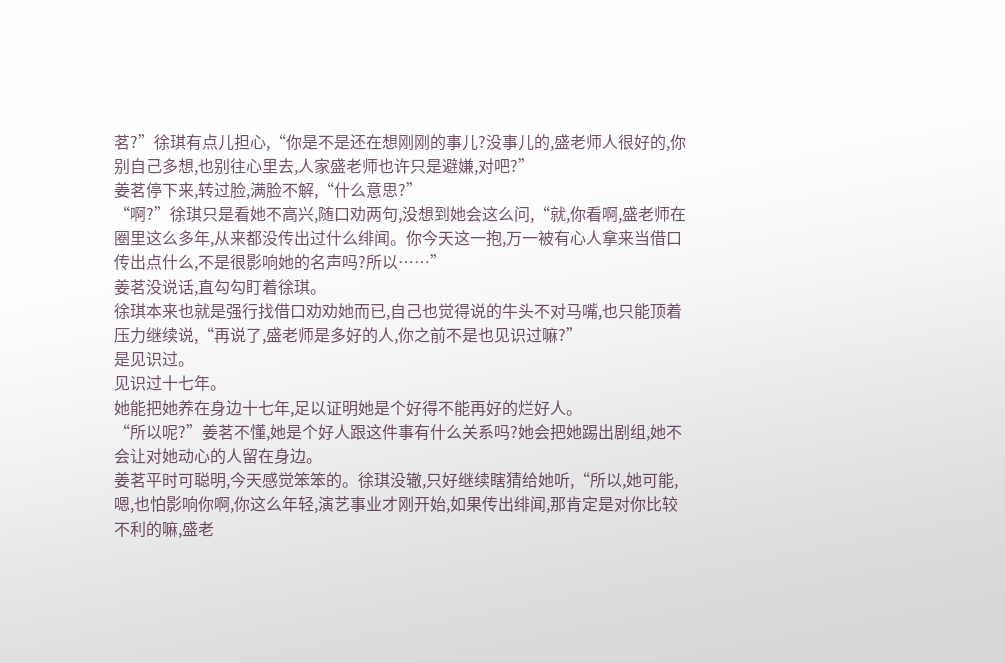茗?”徐琪有点儿担心,“你是不是还在想刚刚的事儿?没事儿的,盛老师人很好的,你别自己多想,也别往心里去,人家盛老师也许只是避嫌,对吧?”
姜茗停下来,转过脸,满脸不解,“什么意思?”
“啊?”徐琪只是看她不高兴,随口劝两句,没想到她会这么问,“就,你看啊,盛老师在圈里这么多年,从来都没传出过什么绯闻。你今天这一抱,万一被有心人拿来当借口传出点什么,不是很影响她的名声吗?所以……”
姜茗没说话,直勾勾盯着徐琪。
徐琪本来也就是强行找借口劝劝她而已,自己也觉得说的牛头不对马嘴,也只能顶着压力继续说,“再说了,盛老师是多好的人,你之前不是也见识过嘛?”
是见识过。
见识过十七年。
她能把她养在身边十七年,足以证明她是个好得不能再好的烂好人。
“所以呢?”姜茗不懂,她是个好人跟这件事有什么关系吗?她会把她踢出剧组,她不会让对她动心的人留在身边。
姜茗平时可聪明,今天感觉笨笨的。徐琪没辙,只好继续瞎猜给她听,“所以,她可能,嗯,也怕影响你啊,你这么年轻,演艺事业才刚开始,如果传出绯闻,那肯定是对你比较不利的嘛,盛老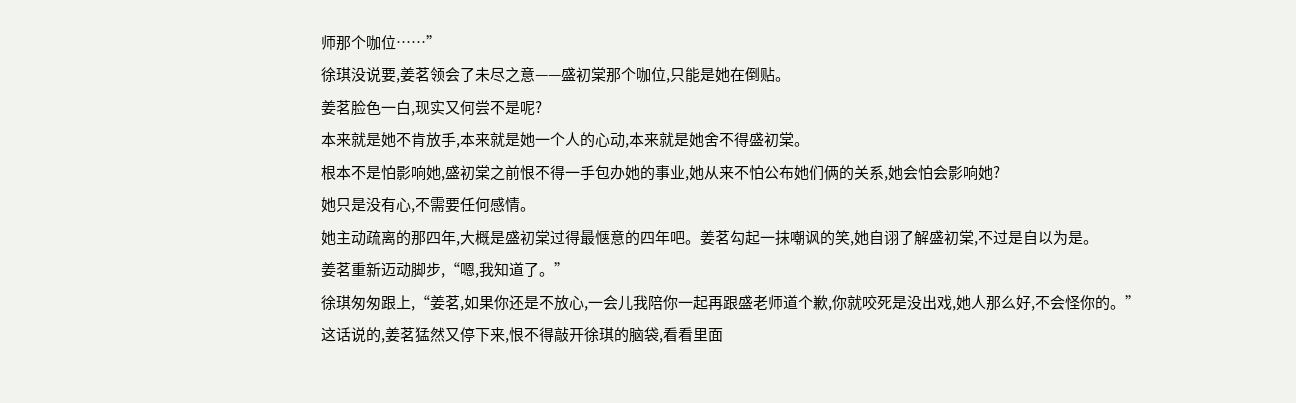师那个咖位……”
徐琪没说要,姜茗领会了未尽之意——盛初棠那个咖位,只能是她在倒贴。
姜茗脸色一白,现实又何尝不是呢?
本来就是她不肯放手,本来就是她一个人的心动,本来就是她舍不得盛初棠。
根本不是怕影响她,盛初棠之前恨不得一手包办她的事业,她从来不怕公布她们俩的关系,她会怕会影响她?
她只是没有心,不需要任何感情。
她主动疏离的那四年,大概是盛初棠过得最惬意的四年吧。姜茗勾起一抹嘲讽的笑,她自诩了解盛初棠,不过是自以为是。
姜茗重新迈动脚步,“嗯,我知道了。”
徐琪匆匆跟上,“姜茗,如果你还是不放心,一会儿我陪你一起再跟盛老师道个歉,你就咬死是没出戏,她人那么好,不会怪你的。”
这话说的,姜茗猛然又停下来,恨不得敲开徐琪的脑袋,看看里面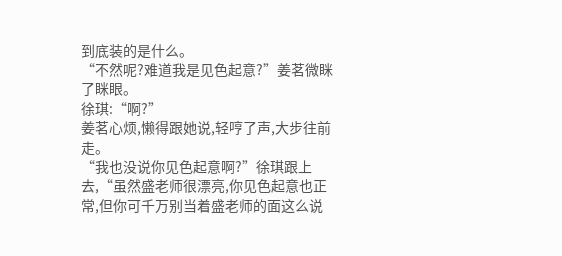到底装的是什么。
“不然呢?难道我是见色起意?”姜茗微眯了眯眼。
徐琪:“啊?”
姜茗心烦,懒得跟她说,轻哼了声,大步往前走。
“我也没说你见色起意啊?”徐琪跟上去,“虽然盛老师很漂亮,你见色起意也正常,但你可千万别当着盛老师的面这么说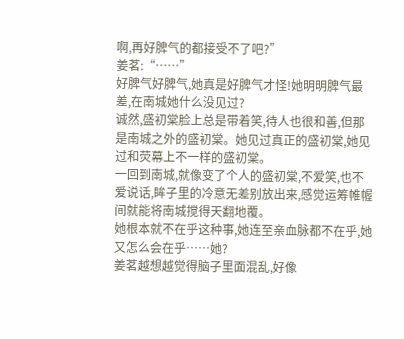啊,再好脾气的都接受不了吧?”
姜茗:“……”
好脾气好脾气,她真是好脾气才怪!她明明脾气最差,在南城她什么没见过?
诚然,盛初棠脸上总是带着笑,待人也很和善,但那是南城之外的盛初棠。她见过真正的盛初棠,她见过和荧幕上不一样的盛初棠。
一回到南城,就像变了个人的盛初棠,不爱笑,也不爱说话,眸子里的冷意无差别放出来,感觉运筹帷幄间就能将南城搅得天翻地覆。
她根本就不在乎这种事,她连至亲血脉都不在乎,她又怎么会在乎……她?
姜茗越想越觉得脑子里面混乱,好像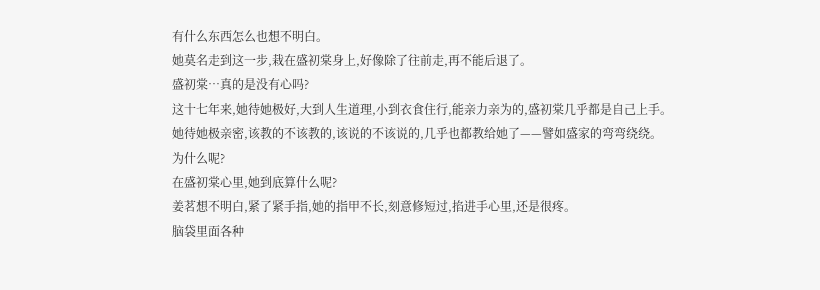有什么东西怎么也想不明白。
她莫名走到这一步,栽在盛初棠身上,好像除了往前走,再不能后退了。
盛初棠…真的是没有心吗?
这十七年来,她待她极好,大到人生道理,小到衣食住行,能亲力亲为的,盛初棠几乎都是自己上手。
她待她极亲密,该教的不该教的,该说的不该说的,几乎也都教给她了——譬如盛家的弯弯绕绕。
为什么呢?
在盛初棠心里,她到底算什么呢?
姜茗想不明白,紧了紧手指,她的指甲不长,刻意修短过,掐进手心里,还是很疼。
脑袋里面各种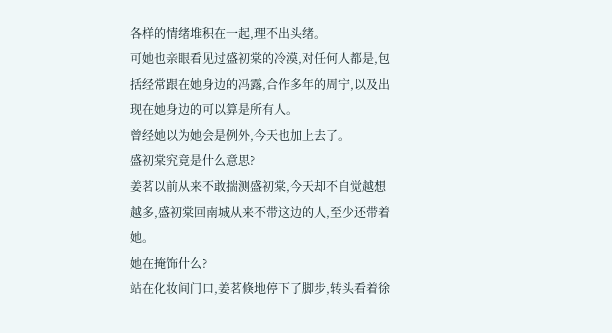各样的情绪堆积在一起,理不出头绪。
可她也亲眼看见过盛初棠的冷漠,对任何人都是,包括经常跟在她身边的冯露,合作多年的周宁,以及出现在她身边的可以算是所有人。
曾经她以为她会是例外,今天也加上去了。
盛初棠究竟是什么意思?
姜茗以前从来不敢揣测盛初棠,今天却不自觉越想越多,盛初棠回南城从来不带这边的人,至少还带着她。
她在掩饰什么?
站在化妆间门口,姜茗倏地停下了脚步,转头看着徐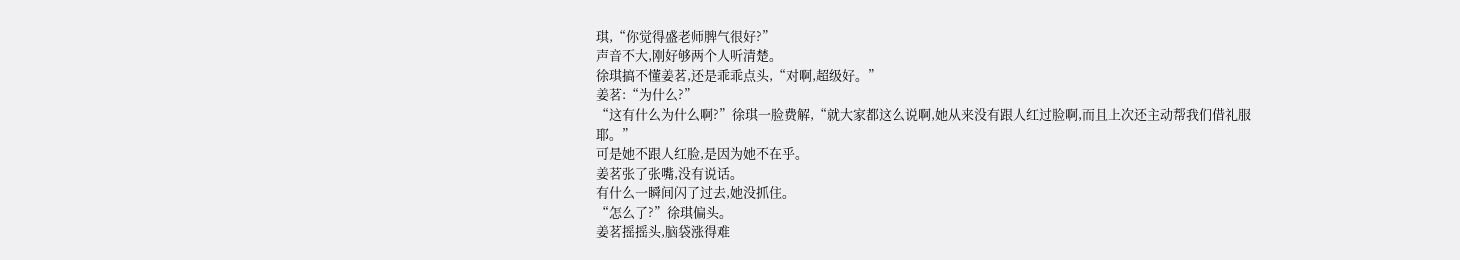琪,“你觉得盛老师脾气很好?”
声音不大,刚好够两个人听清楚。
徐琪搞不懂姜茗,还是乖乖点头,“对啊,超级好。”
姜茗:“为什么?”
“这有什么为什么啊?”徐琪一脸费解,“就大家都这么说啊,她从来没有跟人红过脸啊,而且上次还主动帮我们借礼服耶。”
可是她不跟人红脸,是因为她不在乎。
姜茗张了张嘴,没有说话。
有什么一瞬间闪了过去,她没抓住。
“怎么了?”徐琪偏头。
姜茗摇摇头,脑袋涨得难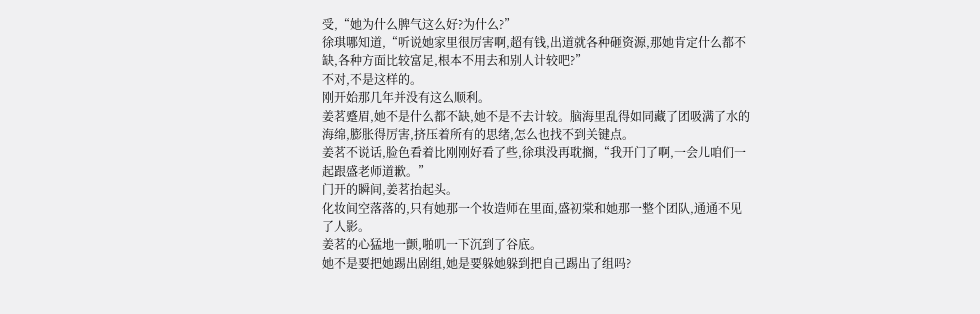受,“她为什么脾气这么好?为什么?”
徐琪哪知道,“听说她家里很厉害啊,超有钱,出道就各种砸资源,那她肯定什么都不缺,各种方面比较富足,根本不用去和别人计较吧?”
不对,不是这样的。
刚开始那几年并没有这么顺利。
姜茗蹙眉,她不是什么都不缺,她不是不去计较。脑海里乱得如同藏了团吸满了水的海绵,膨胀得厉害,挤压着所有的思绪,怎么也找不到关键点。
姜茗不说话,脸色看着比刚刚好看了些,徐琪没再耽搁,“我开门了啊,一会儿咱们一起跟盛老师道歉。”
门开的瞬间,姜茗抬起头。
化妆间空落落的,只有她那一个妆造师在里面,盛初棠和她那一整个团队,通通不见了人影。
姜茗的心猛地一颤,啪叽一下沉到了谷底。
她不是要把她踢出剧组,她是要躲她躲到把自己踢出了组吗?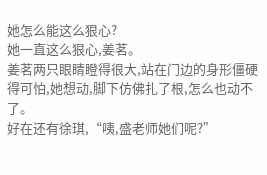她怎么能这么狠心?
她一直这么狠心,姜茗。
姜茗两只眼睛瞪得很大,站在门边的身形僵硬得可怕,她想动,脚下仿佛扎了根,怎么也动不了。
好在还有徐琪,“咦,盛老师她们呢?”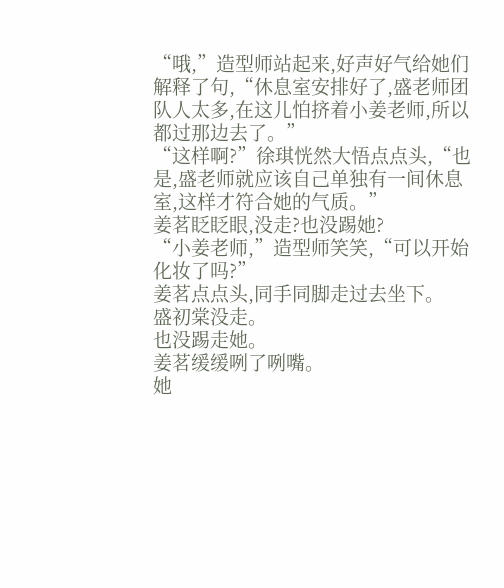“哦,”造型师站起来,好声好气给她们解释了句,“休息室安排好了,盛老师团队人太多,在这儿怕挤着小姜老师,所以都过那边去了。”
“这样啊?”徐琪恍然大悟点点头,“也是,盛老师就应该自己单独有一间休息室,这样才符合她的气质。”
姜茗眨眨眼,没走?也没踢她?
“小姜老师,”造型师笑笑,“可以开始化妆了吗?”
姜茗点点头,同手同脚走过去坐下。
盛初棠没走。
也没踢走她。
姜茗缓缓咧了咧嘴。
她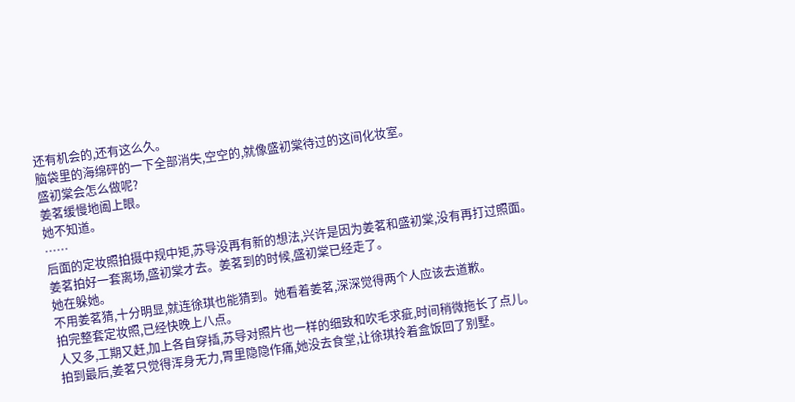还有机会的,还有这么久。
脑袋里的海绵砰的一下全部消失,空空的,就像盛初棠待过的这间化妆室。
盛初棠会怎么做呢?
姜茗缓慢地阖上眼。
她不知道。
……
后面的定妆照拍摄中规中矩,苏导没再有新的想法,兴许是因为姜茗和盛初棠,没有再打过照面。
姜茗拍好一套离场,盛初棠才去。姜茗到的时候,盛初棠已经走了。
她在躲她。
不用姜茗猜,十分明显,就连徐琪也能猜到。她看着姜茗,深深觉得两个人应该去道歉。
拍完整套定妆照,已经快晚上八点。
人又多,工期又赶,加上各自穿插,苏导对照片也一样的细致和吹毛求疵,时间稍微拖长了点儿。
拍到最后,姜茗只觉得浑身无力,胃里隐隐作痛,她没去食堂,让徐琪拎着盒饭回了别墅。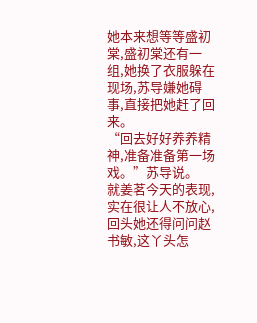她本来想等等盛初棠,盛初棠还有一组,她换了衣服躲在现场,苏导嫌她碍事,直接把她赶了回来。
“回去好好养养精神,准备准备第一场戏。”苏导说。
就姜茗今天的表现,实在很让人不放心,回头她还得问问赵书敏,这丫头怎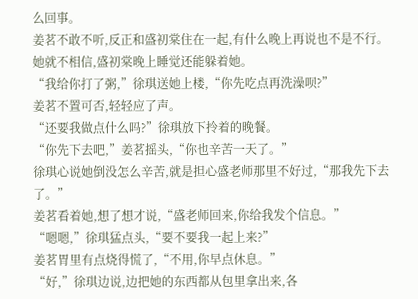么回事。
姜茗不敢不听,反正和盛初棠住在一起,有什么晚上再说也不是不行。
她就不相信,盛初棠晚上睡觉还能躲着她。
“我给你打了粥,”徐琪送她上楼,“你先吃点再洗澡呗?”
姜茗不置可否,轻轻应了声。
“还要我做点什么吗?”徐琪放下拎着的晚餐。
“你先下去吧,”姜茗摇头,“你也辛苦一天了。”
徐琪心说她倒没怎么辛苦,就是担心盛老师那里不好过,“那我先下去了。”
姜茗看着她,想了想才说,“盛老师回来,你给我发个信息。”
“嗯嗯,”徐琪猛点头,“要不要我一起上来?”
姜茗胃里有点烧得慌了,“不用,你早点休息。”
“好,”徐琪边说,边把她的东西都从包里拿出来,各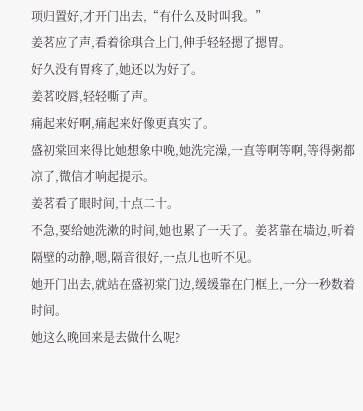项归置好,才开门出去,“有什么及时叫我。”
姜茗应了声,看着徐琪合上门,伸手轻轻摁了摁胃。
好久没有胃疼了,她还以为好了。
姜茗咬唇,轻轻嘶了声。
痛起来好啊,痛起来好像更真实了。
盛初棠回来得比她想象中晚,她洗完澡,一直等啊等啊,等得粥都凉了,微信才响起提示。
姜茗看了眼时间,十点二十。
不急,要给她洗漱的时间,她也累了一天了。姜茗靠在墙边,听着隔壁的动静,嗯,隔音很好,一点儿也听不见。
她开门出去,就站在盛初棠门边,缓缓靠在门框上,一分一秒数着时间。
她这么晚回来是去做什么呢?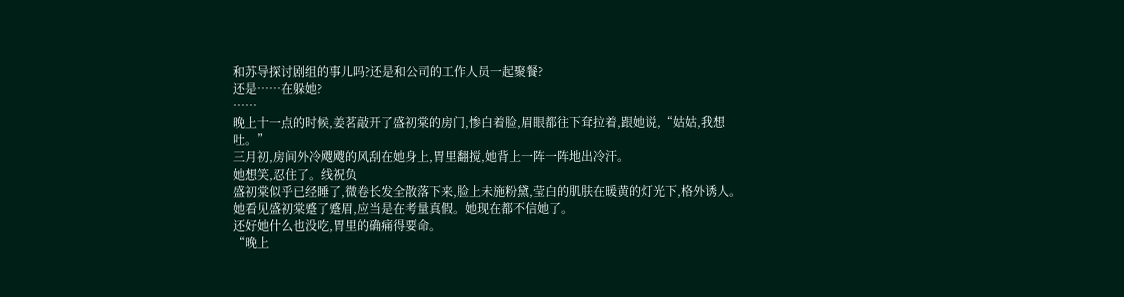和苏导探讨剧组的事儿吗?还是和公司的工作人员一起聚餐?
还是……在躲她?
……
晚上十一点的时候,姜茗敲开了盛初棠的房门,惨白着脸,眉眼都往下耷拉着,跟她说,“姑姑,我想吐。”
三月初,房间外冷飕飕的风刮在她身上,胃里翻搅,她背上一阵一阵地出冷汗。
她想笑,忍住了。线祝负
盛初棠似乎已经睡了,微卷长发全散落下来,脸上未施粉黛,莹白的肌肤在暖黄的灯光下,格外诱人。
她看见盛初棠蹙了蹙眉,应当是在考量真假。她现在都不信她了。
还好她什么也没吃,胃里的确痛得要命。
“晚上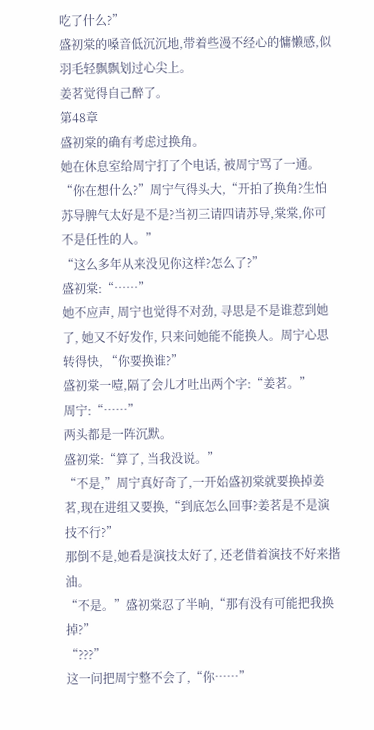吃了什么?”
盛初棠的嗓音低沉沉地,带着些漫不经心的慵懒感,似羽毛轻飘飘划过心尖上。
姜茗觉得自己醉了。
第48章
盛初棠的确有考虑过换角。
她在休息室给周宁打了个电话, 被周宁骂了一通。
“你在想什么?”周宁气得头大,“开拍了换角?生怕苏导脾气太好是不是?当初三请四请苏导,棠棠,你可不是任性的人。”
“这么多年从来没见你这样?怎么了?”
盛初棠:“……”
她不应声, 周宁也觉得不对劲, 寻思是不是谁惹到她了, 她又不好发作, 只来问她能不能换人。周宁心思转得快, “你要换谁?”
盛初棠一噎,隔了会儿才吐出两个字:“姜茗。”
周宁:“……”
两头都是一阵沉默。
盛初棠:“算了, 当我没说。”
“不是,”周宁真好奇了,一开始盛初棠就要换掉姜茗,现在进组又要换,“到底怎么回事?姜茗是不是演技不行?”
那倒不是,她看是演技太好了, 还老借着演技不好来揩油。
“不是。”盛初棠忍了半晌,“那有没有可能把我换掉?”
“???”
这一问把周宁整不会了,“你……”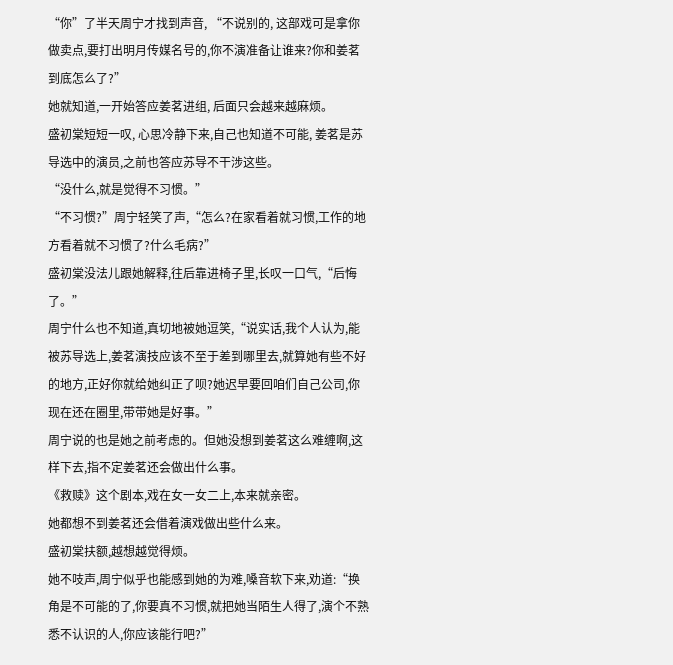“你”了半天周宁才找到声音, “不说别的, 这部戏可是拿你做卖点,要打出明月传媒名号的,你不演准备让谁来?你和姜茗到底怎么了?”
她就知道,一开始答应姜茗进组, 后面只会越来越麻烦。
盛初棠短短一叹, 心思冷静下来,自己也知道不可能, 姜茗是苏导选中的演员,之前也答应苏导不干涉这些。
“没什么,就是觉得不习惯。”
“不习惯?”周宁轻笑了声,“怎么?在家看着就习惯,工作的地方看着就不习惯了?什么毛病?”
盛初棠没法儿跟她解释,往后靠进椅子里,长叹一口气,“后悔了。”
周宁什么也不知道,真切地被她逗笑,“说实话,我个人认为,能被苏导选上,姜茗演技应该不至于差到哪里去,就算她有些不好的地方,正好你就给她纠正了呗?她迟早要回咱们自己公司,你现在还在圈里,带带她是好事。”
周宁说的也是她之前考虑的。但她没想到姜茗这么难缠啊,这样下去,指不定姜茗还会做出什么事。
《救赎》这个剧本,戏在女一女二上,本来就亲密。
她都想不到姜茗还会借着演戏做出些什么来。
盛初棠扶额,越想越觉得烦。
她不吱声,周宁似乎也能感到她的为难,嗓音软下来,劝道:“换角是不可能的了,你要真不习惯,就把她当陌生人得了,演个不熟悉不认识的人,你应该能行吧?”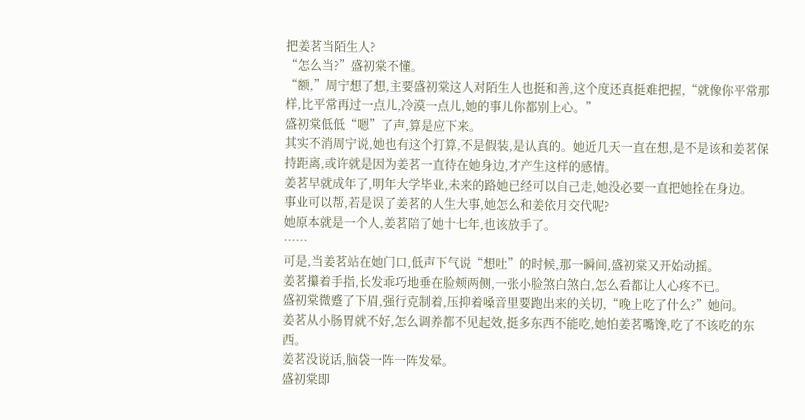把姜茗当陌生人?
“怎么当?”盛初棠不懂。
“额,”周宁想了想,主要盛初棠这人对陌生人也挺和善,这个度还真挺难把握,“就像你平常那样,比平常再过一点儿,冷漠一点儿,她的事儿你都别上心。”
盛初棠低低“嗯”了声,算是应下来。
其实不消周宁说,她也有这个打算,不是假装,是认真的。她近几天一直在想,是不是该和姜茗保持距离,或许就是因为姜茗一直待在她身边,才产生这样的感情。
姜茗早就成年了,明年大学毕业,未来的路她已经可以自己走,她没必要一直把她拴在身边。
事业可以帮,若是误了姜茗的人生大事,她怎么和姜依月交代呢?
她原本就是一个人,姜茗陪了她十七年,也该放手了。
……
可是,当姜茗站在她门口,低声下气说“想吐”的时候,那一瞬间,盛初棠又开始动摇。
姜茗攥着手指,长发乖巧地垂在脸颊两侧,一张小脸煞白煞白,怎么看都让人心疼不已。
盛初棠微蹙了下眉,强行克制着,压抑着嗓音里要跑出来的关切,“晚上吃了什么?”她问。
姜茗从小肠胃就不好,怎么调养都不见起效,挺多东西不能吃,她怕姜茗嘴馋,吃了不该吃的东西。
姜茗没说话,脑袋一阵一阵发晕。
盛初棠即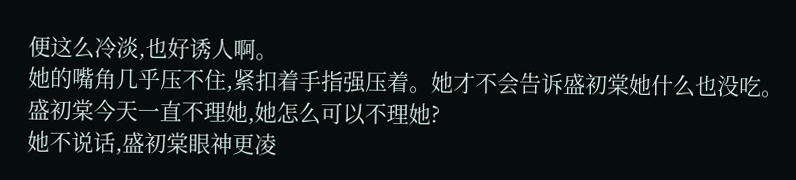便这么冷淡,也好诱人啊。
她的嘴角几乎压不住,紧扣着手指强压着。她才不会告诉盛初棠她什么也没吃。
盛初棠今天一直不理她,她怎么可以不理她?
她不说话,盛初棠眼神更凌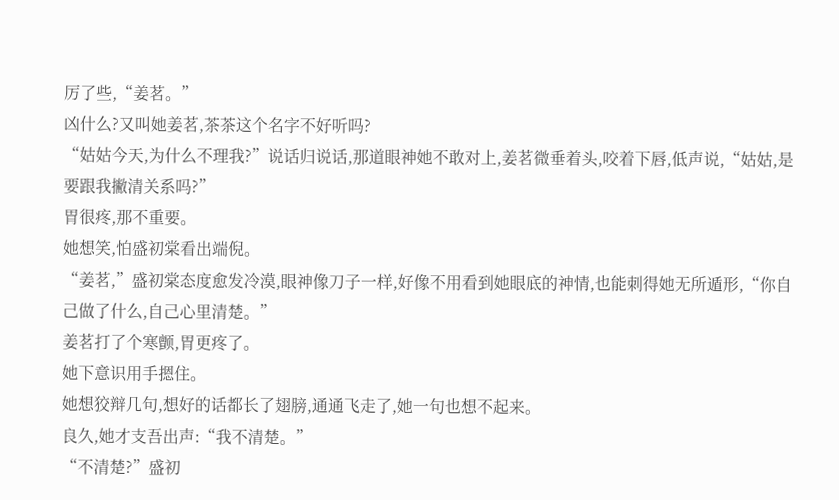厉了些,“姜茗。”
凶什么?又叫她姜茗,茶茶这个名字不好听吗?
“姑姑今天,为什么不理我?”说话归说话,那道眼神她不敢对上,姜茗微垂着头,咬着下唇,低声说,“姑姑,是要跟我撇清关系吗?”
胃很疼,那不重要。
她想笑,怕盛初棠看出端倪。
“姜茗,”盛初棠态度愈发冷漠,眼神像刀子一样,好像不用看到她眼底的神情,也能刺得她无所遁形,“你自己做了什么,自己心里清楚。”
姜茗打了个寒颤,胃更疼了。
她下意识用手摁住。
她想狡辩几句,想好的话都长了翅膀,通通飞走了,她一句也想不起来。
良久,她才支吾出声:“我不清楚。”
“不清楚?”盛初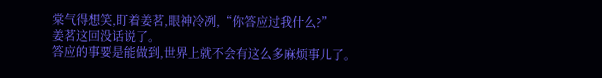棠气得想笑,盯着姜茗,眼神冷冽,“你答应过我什么?”
姜茗这回没话说了。
答应的事要是能做到,世界上就不会有这么多麻烦事儿了。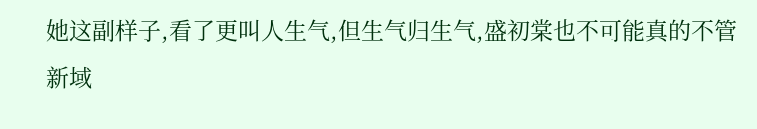她这副样子,看了更叫人生气,但生气归生气,盛初棠也不可能真的不管
新域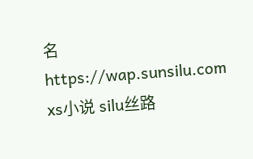名 https://wap.sunsilu.com xs小说 silu丝路